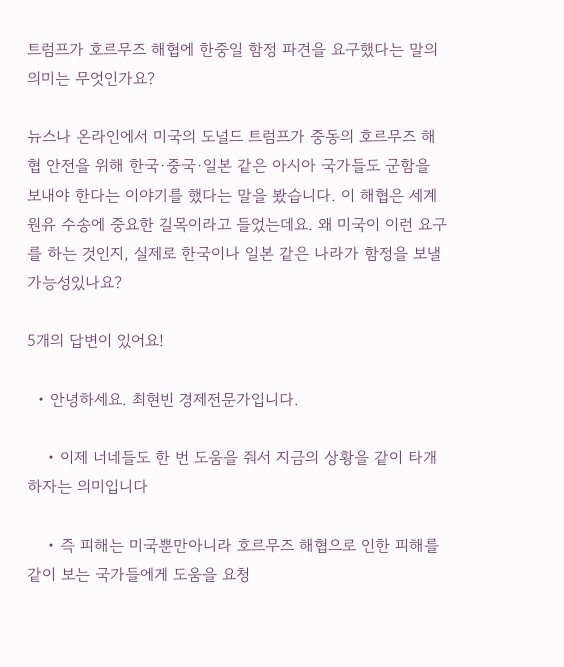트럼프가 호르무즈 해협에 한중일 함정 파견을 요구했다는 말의 의미는 무엇인가요?

뉴스나 온라인에서 미국의 도널드 트럼프가 중동의 호르무즈 해협 안전을 위해 한국·중국·일본 같은 아시아 국가들도 군함을 보내야 한다는 이야기를 했다는 말을 봤습니다. 이 해협은 세계 원유 수송에 중요한 길목이라고 들었는데요. 왜 미국이 이런 요구를 하는 것인지, 실제로 한국이나 일본 같은 나라가 함정을 보낼가능성있나요?

5개의 답변이 있어요!

  • 안녕하세요. 최현빈 경제전문가입니다.

    • 이제 너네들도 한 번 도움을 줘서 지금의 상황을 같이 타개하자는 의미입니다

    • 즉 피해는 미국뿐만아니라 호르무즈 해협으로 인한 피해를 같이 보는 국가들에게 도움을 요청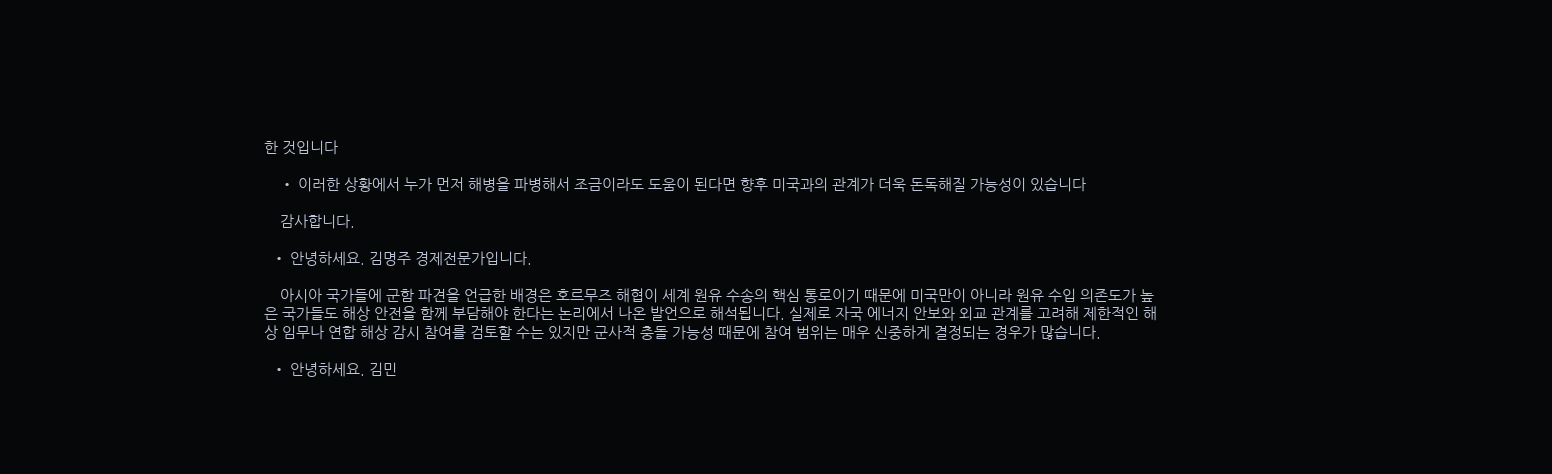한 것입니다

    • 이러한 상황에서 누가 먼저 해병을 파병해서 조금이라도 도움이 된다면 향후 미국과의 관계가 더욱 돈독해질 가능성이 있습니다

    감사합니다.

  • 안녕하세요. 김명주 경제전문가입니다.

    아시아 국가들에 군함 파견을 언급한 배경은 호르무즈 해협이 세계 원유 수송의 핵심 통로이기 때문에 미국만이 아니라 원유 수입 의존도가 높은 국가들도 해상 안전을 함께 부담해야 한다는 논리에서 나온 발언으로 해석됩니다. 실제로 자국 에너지 안보와 외교 관계를 고려해 제한적인 해상 임무나 연합 해상 감시 참여를 검토할 수는 있지만 군사적 충돌 가능성 때문에 참여 범위는 매우 신중하게 결정되는 경우가 많습니다.

  • 안녕하세요. 김민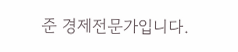준 경제전문가입니다.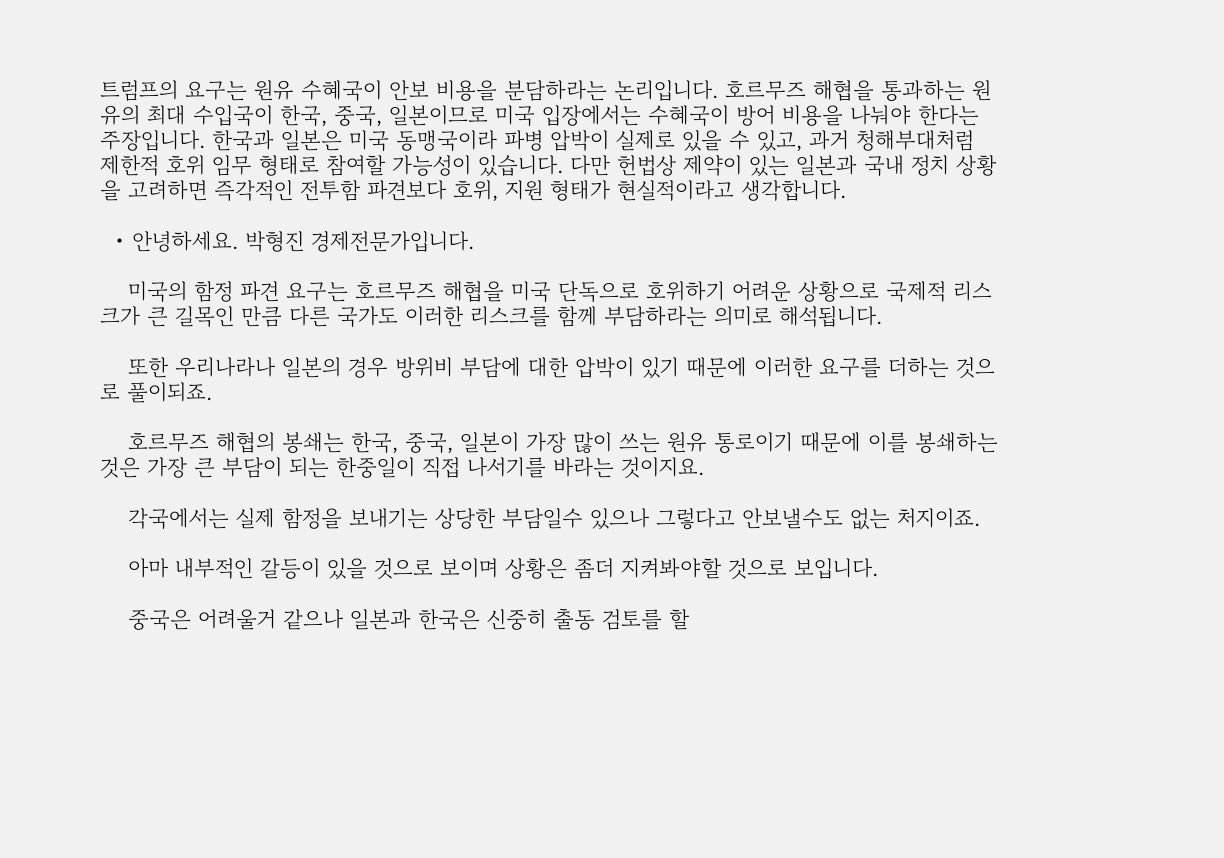트럼프의 요구는 원유 수혜국이 안보 비용을 분담하라는 논리입니다. 호르무즈 해협을 통과하는 원유의 최대 수입국이 한국, 중국, 일본이므로 미국 입장에서는 수혜국이 방어 비용을 나눠야 한다는 주장입니다. 한국과 일본은 미국 동맹국이라 파병 압박이 실제로 있을 수 있고, 과거 청해부대처럼 제한적 호위 임무 형태로 참여할 가능성이 있습니다. 다만 헌법상 제약이 있는 일본과 국내 정치 상황을 고려하면 즉각적인 전투함 파견보다 호위, 지원 형태가 현실적이라고 생각합니다.

  • 안녕하세요. 박형진 경제전문가입니다.

    미국의 함정 파견 요구는 호르무즈 해협을 미국 단독으로 호위하기 어려운 상황으로 국제적 리스크가 큰 길목인 만큼 다른 국가도 이러한 리스크를 함께 부담하라는 의미로 해석됩니다.

    또한 우리나라나 일본의 경우 방위비 부담에 대한 압박이 있기 때문에 이러한 요구를 더하는 것으로 풀이되죠.

    호르무즈 해협의 봉쇄는 한국, 중국, 일본이 가장 많이 쓰는 원유 통로이기 때문에 이를 봉쇄하는 것은 가장 큰 부담이 되는 한중일이 직접 나서기를 바라는 것이지요.

    각국에서는 실제 함정을 보내기는 상당한 부담일수 있으나 그렇다고 안보낼수도 없는 처지이죠.

    아마 내부적인 갈등이 있을 것으로 보이며 상황은 좀더 지켜봐야할 것으로 보입니다.

    중국은 어려울거 같으나 일본과 한국은 신중히 출동 검토를 할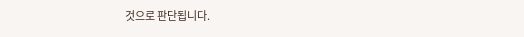것으로 판단됩니다.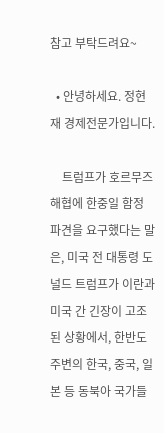참고 부탁드려요~

  • 안녕하세요. 정현재 경제전문가입니다.

    트럼프가 호르무즈 해협에 한중일 함정 파견을 요구했다는 말은, 미국 전 대통령 도널드 트럼프가 이란과 미국 간 긴장이 고조된 상황에서, 한반도 주변의 한국, 중국, 일본 등 동북아 국가들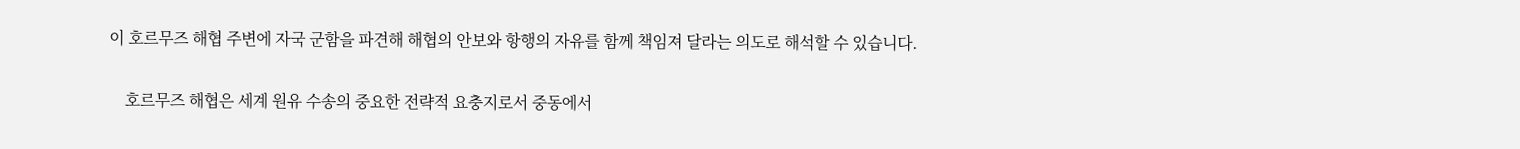이 호르무즈 해협 주변에 자국 군함을 파견해 해협의 안보와 항행의 자유를 함께 책임져 달라는 의도로 해석할 수 있습니다.

    호르무즈 해협은 세계 원유 수송의 중요한 전략적 요충지로서 중동에서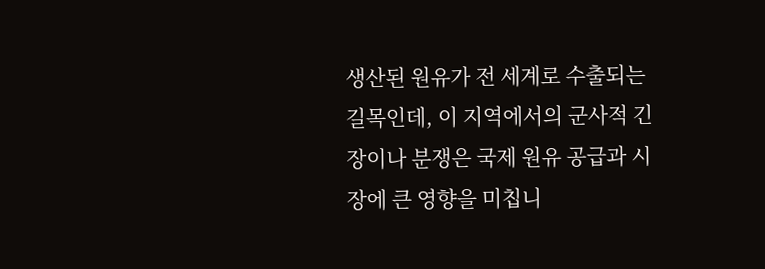생산된 원유가 전 세계로 수출되는 길목인데, 이 지역에서의 군사적 긴장이나 분쟁은 국제 원유 공급과 시장에 큰 영향을 미칩니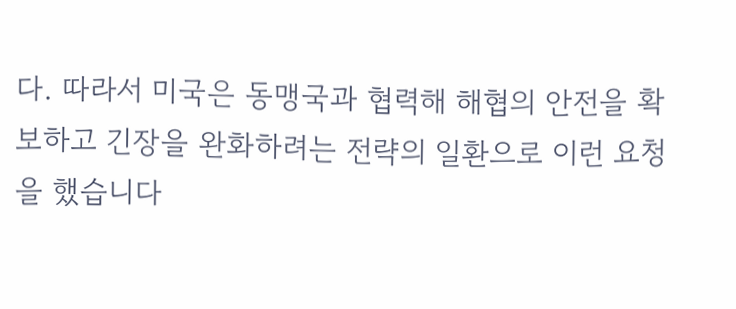다. 따라서 미국은 동맹국과 협력해 해협의 안전을 확보하고 긴장을 완화하려는 전략의 일환으로 이런 요청을 했습니다